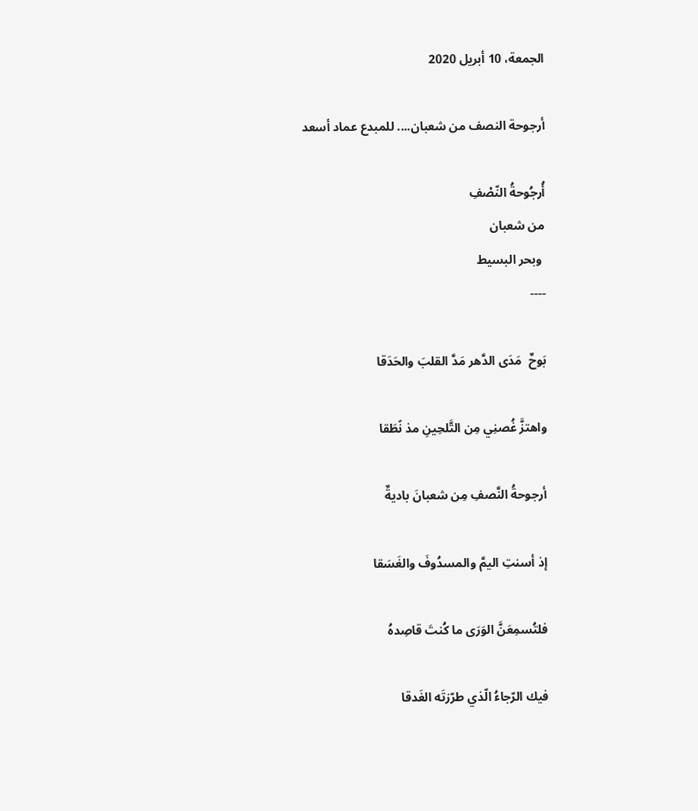الجمعة، 10 أبريل 2020

أرجوحة النصف من شعبان.... للمبدع عماد أسعد

أُرجُوحةُ النّصْفِ
من شعبان
 وبحر البسيط
---‐

بَوحٌ  مَدَى الدَّهر مَدَّ القلبَ والحَدَقا

واهتزَّ غُصنِي مِن التَّلحِينِ مذ نًطَقا

أرجوحةُ النَّصفِ مِن شعبانَ باديةٌ

إذ أسنتِ اليمَّ والمسدُوفَ والغَسَقا

فلتُسمِعَنَّ الوَرَى ما كُنتَ قاصِدهُ

فيك الرّجاءُ الّذي طرّزتَه الغَدقا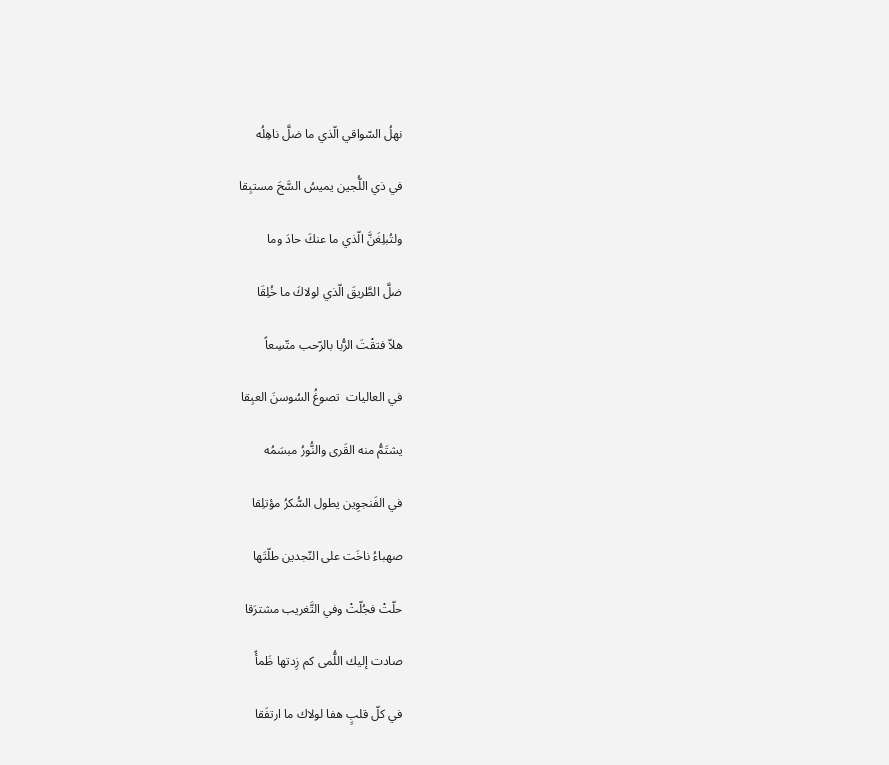نهلُ السّواقي الّذي ما ضلَّ ناهِلُه

في ذي اللُّجين يميسُ السَّحَ مستبِقا

ولتُبلِغَنَّ الّذي ما عنكَ حادَ وما

ضلَّ الطَّريقَ الّذي لولاكَ ما خُلِقَا

هلاّ فتقْتَ الرُّبا بالرّحب متّسِعاً

في العاليات  تصوغُ السُوسنَ العبِقا

يشتَمُّ منه القَرى والنُّورُ مبسَمُه

في الفَنجوِين يطول السُّكرُ مؤتلِقا

صهباءُ ناخَت على النّجدين طلّتَها

حلّتْ فجُلّتْ وفي التَّغريب مشترَقا

صادت إليك اللُّمى كم زِدتها ظَمأً

في كلّ قلبٍ هفا لولاك ما ارتفَقا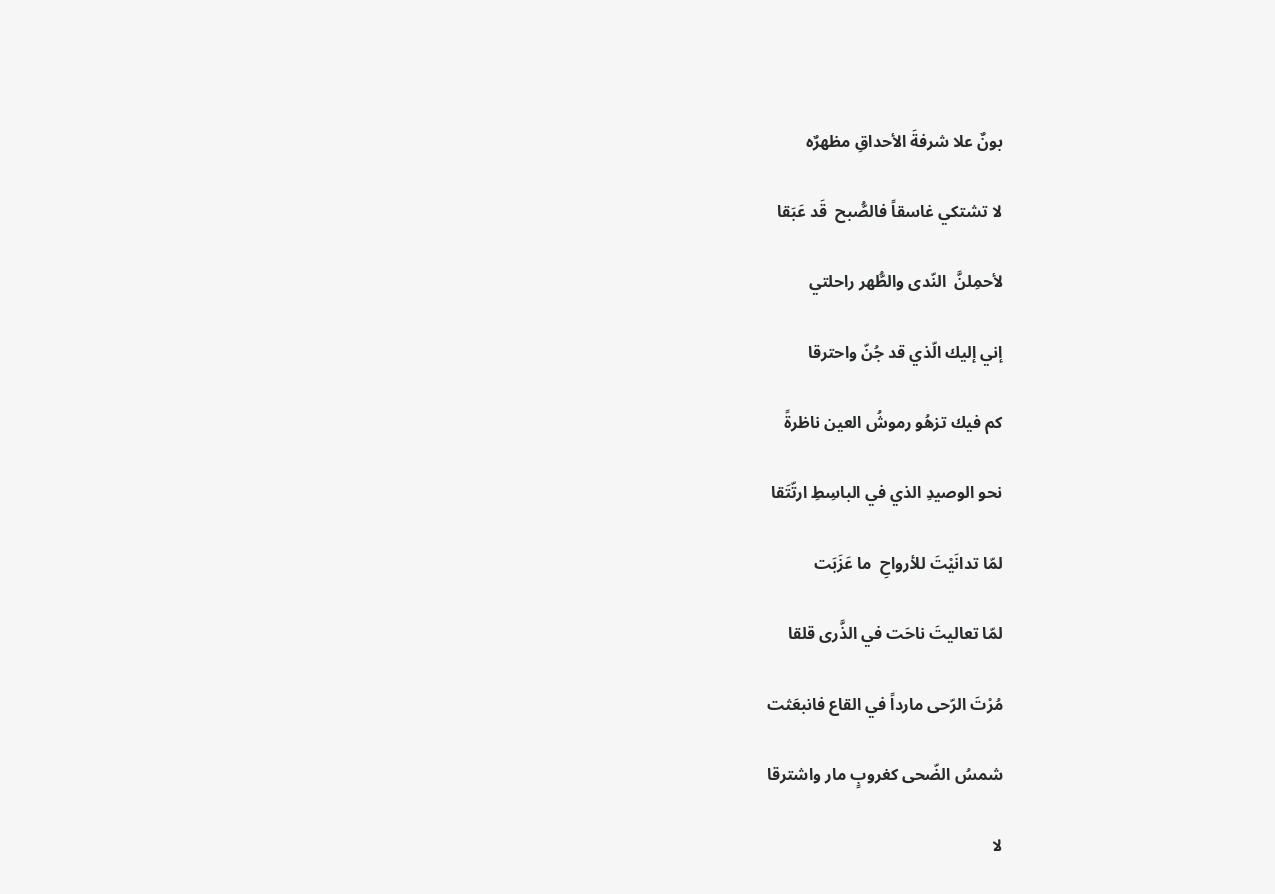بونٌ علا شرفةَ الأحداقِ مظهرٌه

لا تشتكي غاسقاً فالصُّبح  قَد عَبَقا

لأحمِلنَّ  النّدى والطُّهر راحلتي

إني إليك الّذي قد جُنّ واحترقا

كم فيك تزهُو رموشُ العين ناظرةً

نحو الوصيدِ الذي في الباسِطِ ارتّتَقا

لمّا تدانَيْتَ للأرواحِ  ما عَزَبَت

لمّا تعاليتَ ناحَت في الذَّرى قلقا

مُرْتَ الرّحى مارداً في القاع فانبعَثت

شمسُ الضّحى كغروبٍ مار واشترقا

لا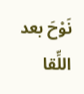نَوْحَ بعد اللِّقا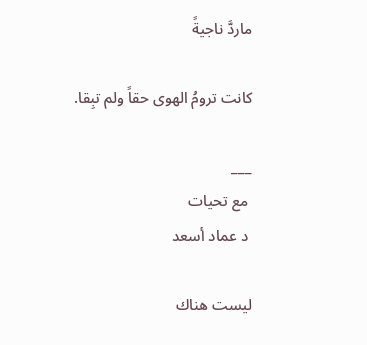ماردَّ ناجيةً

كانت ترومُ الهوى حقاً ولم تبِقا.

___
 مع تحيات
 د عماد أسعد

ليست هناك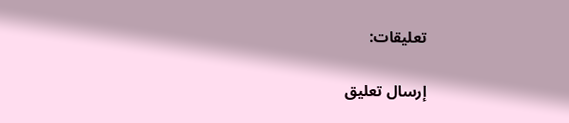تعليقات:

إرسال تعليق